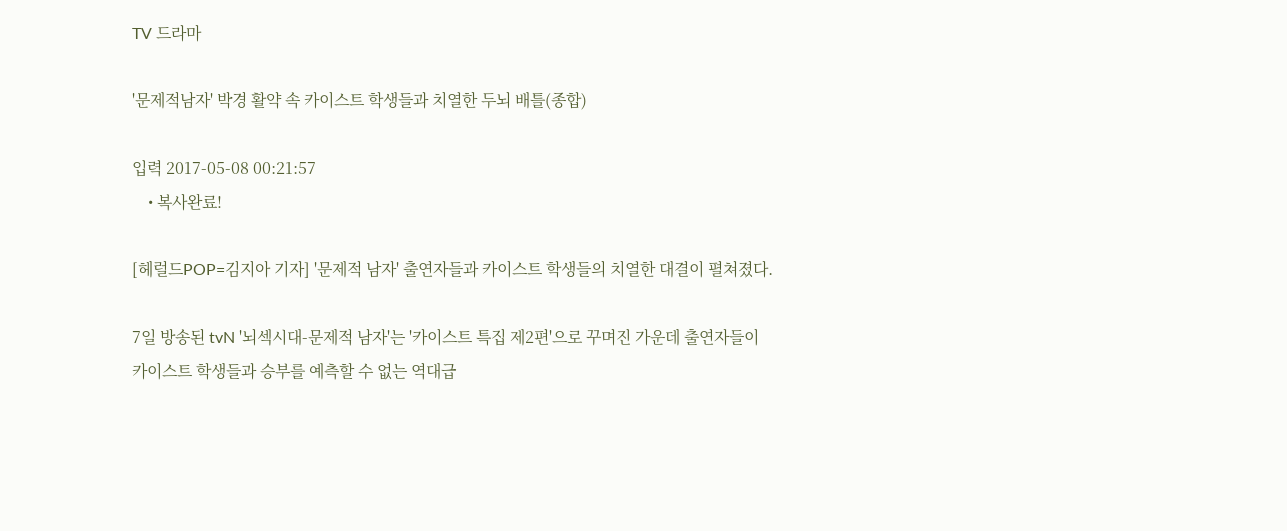TV 드라마

'문제적남자' 박경 활약 속 카이스트 학생들과 치열한 두뇌 배틀(종합)

입력 2017-05-08 00:21:57
    • 복사완료!

[헤럴드POP=김지아 기자] '문제적 남자' 출연자들과 카이스트 학생들의 치열한 대결이 펼쳐졌다.

7일 방송된 tvN '뇌섹시대-문제적 남자'는 '카이스트 특집 제2편'으로 꾸며진 가운데 출연자들이 카이스트 학생들과 승부를 예측할 수 없는 역대급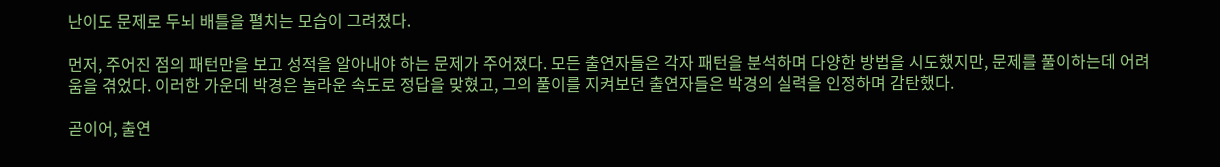난이도 문제로 두뇌 배틀을 펼치는 모습이 그려졌다.

먼저, 주어진 점의 패턴만을 보고 성적을 알아내야 하는 문제가 주어졌다. 모든 출연자들은 각자 패턴을 분석하며 다양한 방법을 시도했지만, 문제를 풀이하는데 어려움을 겪었다. 이러한 가운데 박경은 놀라운 속도로 정답을 맞혔고, 그의 풀이를 지켜보던 출연자들은 박경의 실력을 인정하며 감탄했다.

곧이어, 출연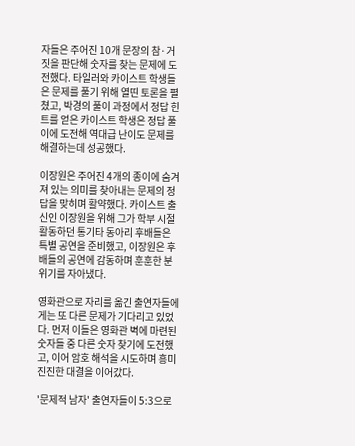자들은 주어진 10개 문장의 참·거짓을 판단해 숫자를 찾는 문제에 도전했다. 타일러와 카이스트 학생들은 문제를 풀기 위해 열띤 토론을 펼쳤고, 박경의 풀이 과정에서 정답 힌트를 얻은 카이스트 학생은 정답 풀이에 도전해 역대급 난이도 문제를 해결하는데 성공했다.

이장원은 주어진 4개의 종이에 숨겨져 있는 의미를 찾아내는 문제의 정답을 맞히며 활약했다. 카이스트 출신인 이장원을 위해 그가 학부 시절 활동하던 통기타 동아리 후배들은 특별 공연을 준비했고, 이장원은 후배들의 공연에 감동하며 훈훈한 분위기를 자아냈다.

영화관으로 자리를 옮긴 출연자들에게는 또 다른 문제가 기다리고 있었다. 먼저 이들은 영화관 벽에 마련된 숫자들 중 다른 숫자 찾기에 도전했고, 이어 암호 해석을 시도하며 흥미진진한 대결을 이어갔다.

'문제적 남자' 출연자들이 5:3으로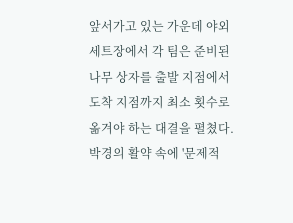앞서가고 있는 가운데 야외 세트장에서 각 팀은 준비된 나무 상자를 출발 지점에서 도착 지점까지 최소 횟수로 옮겨야 하는 대결을 펼쳤다. 박경의 활약 속에 '문제적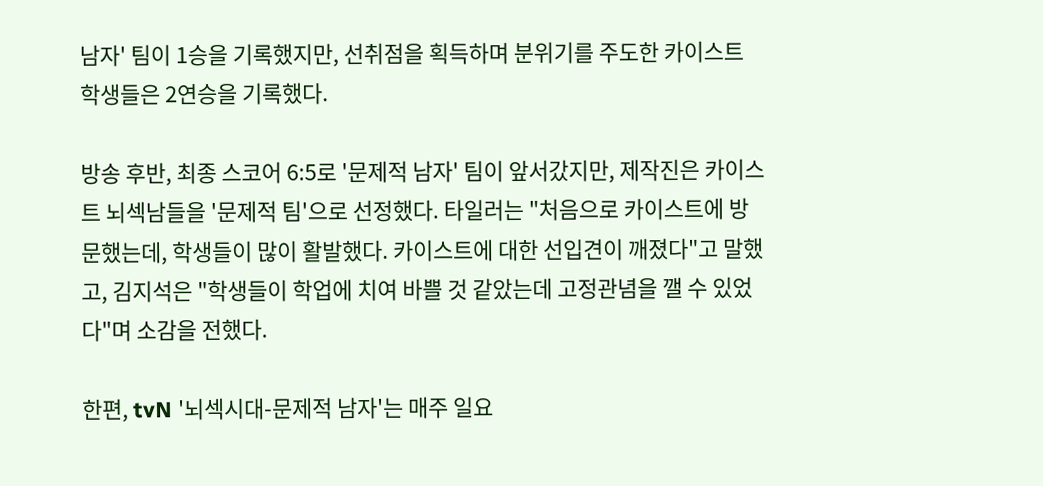남자' 팀이 1승을 기록했지만, 선취점을 획득하며 분위기를 주도한 카이스트 학생들은 2연승을 기록했다.

방송 후반, 최종 스코어 6:5로 '문제적 남자' 팀이 앞서갔지만, 제작진은 카이스트 뇌섹남들을 '문제적 팀'으로 선정했다. 타일러는 "처음으로 카이스트에 방문했는데, 학생들이 많이 활발했다. 카이스트에 대한 선입견이 깨졌다"고 말했고, 김지석은 "학생들이 학업에 치여 바쁠 것 같았는데 고정관념을 깰 수 있었다"며 소감을 전했다.

한편, tvN '뇌섹시대-문제적 남자'는 매주 일요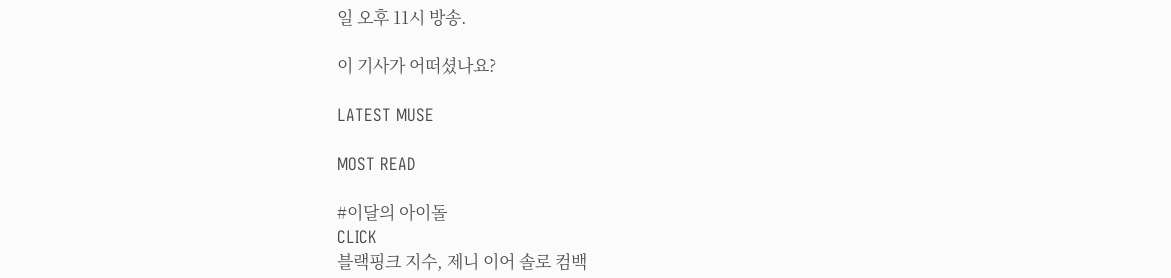일 오후 11시 방송.

이 기사가 어떠셨나요?

LATEST MUSE

MOST READ

#이달의 아이돌
CLICK
블랙핑크 지수, 제니 이어 솔로 컴백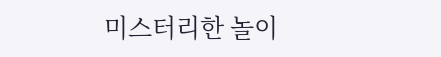미스터리한 놀이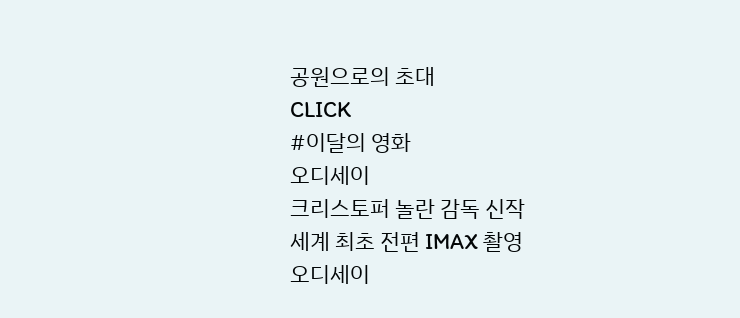공원으로의 초대
CLICK
#이달의 영화
오디세이
크리스토퍼 놀란 감독 신작
세계 최초 전편 IMAX 촬영
오디세이